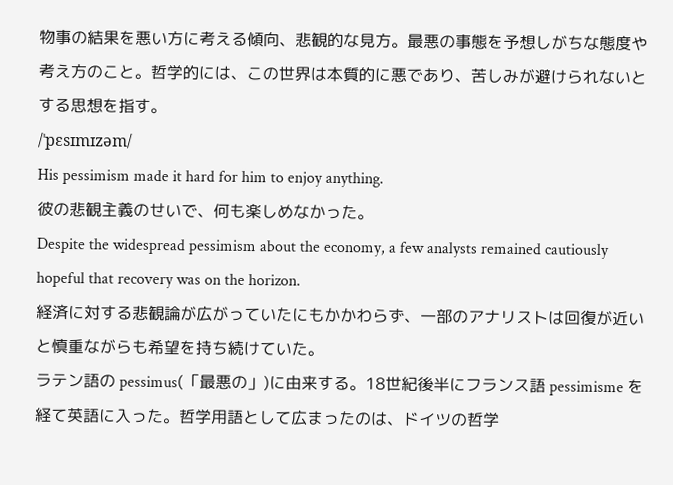物事の結果を悪い方に考える傾向、悲観的な見方。最悪の事態を予想しがちな態度や考え方のこと。哲学的には、この世界は本質的に悪であり、苦しみが避けられないとする思想を指す。
/ˈpɛsɪmɪzəm/
His pessimism made it hard for him to enjoy anything.
彼の悲観主義のせいで、何も楽しめなかった。
Despite the widespread pessimism about the economy, a few analysts remained cautiously hopeful that recovery was on the horizon.
経済に対する悲観論が広がっていたにもかかわらず、一部のアナリストは回復が近いと慎重ながらも希望を持ち続けていた。
ラテン語の pessimus(「最悪の」)に由来する。18世紀後半にフランス語 pessimisme を経て英語に入った。哲学用語として広まったのは、ドイツの哲学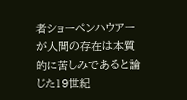者ショーペンハウアーが人間の存在は本質的に苦しみであると論じた19世紀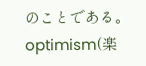のことである。optimism(楽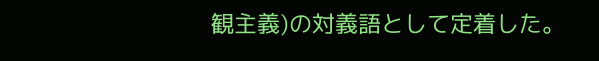観主義)の対義語として定着した。